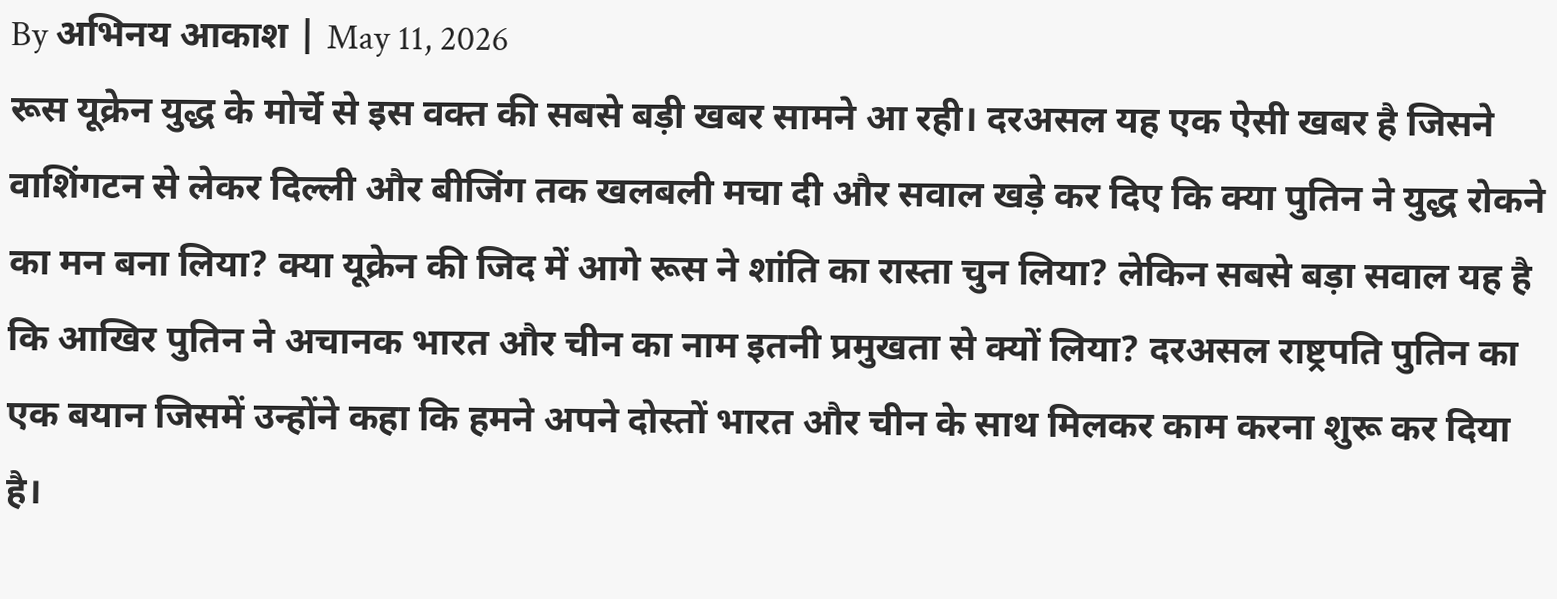By अभिनय आकाश | May 11, 2026
रूस यूक्रेन युद्ध के मोर्चे से इस वक्त की सबसे बड़ी खबर सामने आ रही। दरअसल यह एक ऐसी खबर है जिसने वाशिंगटन से लेकर दिल्ली और बीजिंग तक खलबली मचा दी और सवाल खड़े कर दिए कि क्या पुतिन ने युद्ध रोकने का मन बना लिया? क्या यूक्रेन की जिद में आगे रूस ने शांति का रास्ता चुन लिया? लेकिन सबसे बड़ा सवाल यह है कि आखिर पुतिन ने अचानक भारत और चीन का नाम इतनी प्रमुखता से क्यों लिया? दरअसल राष्ट्रपति पुतिन का एक बयान जिसमें उन्होंने कहा कि हमने अपने दोस्तों भारत और चीन के साथ मिलकर काम करना शुरू कर दिया है।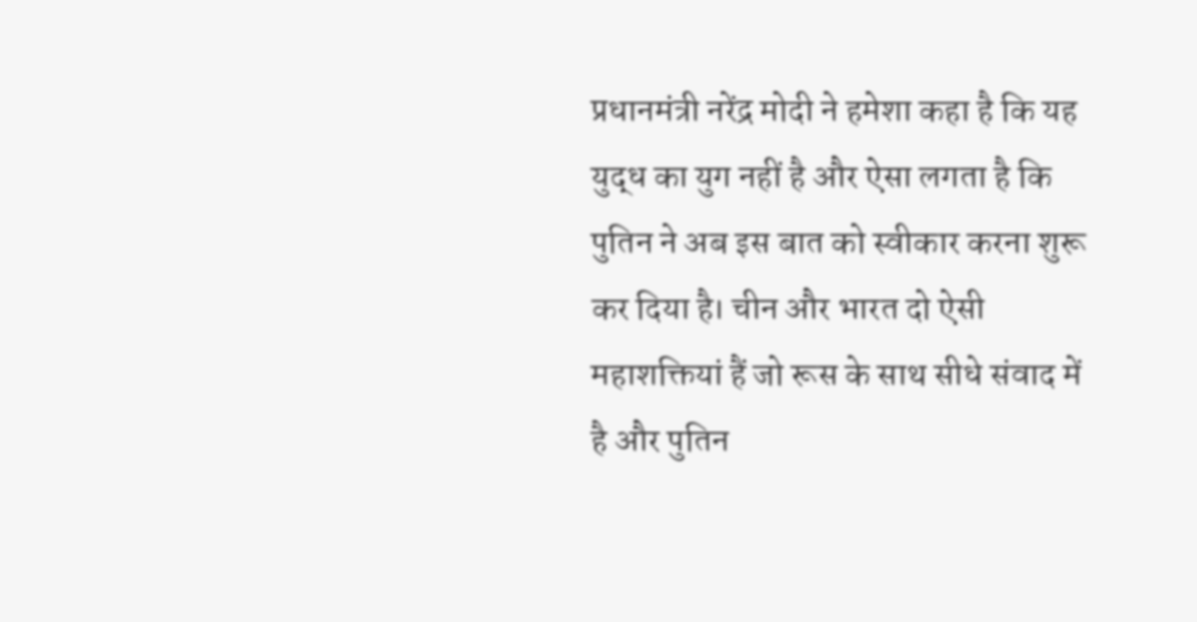प्रधानमंत्री नरेंद्र मोदी ने हमेशा कहा है कि यह युद्ध का युग नहीं है और ऐसा लगता है कि पुतिन ने अब इस बात को स्वीकार करना शुरू कर दिया है। चीन और भारत दो ऐसी महाशक्तियां हैं जो रूस के साथ सीधे संवाद में है और पुतिन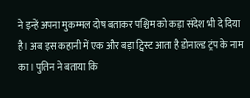ने इन्हें अपना मुकम्मल दोष बताकर पश्चिम को कड़ा संदेश भी दे दिया है। अब इस कहानी में एक और बड़ा ट्विस्ट आता है डोनाल्ड ट्रंप के नाम का। पुतिन ने बताया कि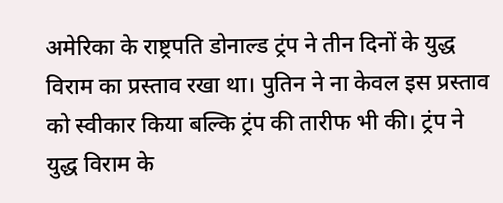अमेरिका के राष्ट्रपति डोनाल्ड ट्रंप ने तीन दिनों के युद्ध विराम का प्रस्ताव रखा था। पुतिन ने ना केवल इस प्रस्ताव को स्वीकार किया बल्कि ट्रंप की तारीफ भी की। ट्रंप ने युद्ध विराम के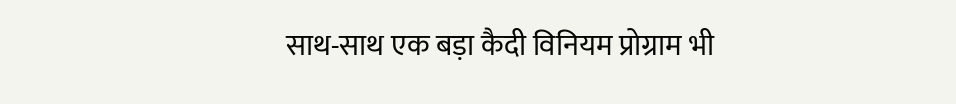साथ-साथ एक बड़ा कैदी विनियम प्रोग्राम भी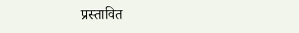प्रस्तावित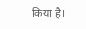किया है।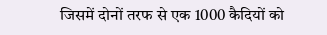जिसमें दोनों तरफ से एक 1000 कैदियों को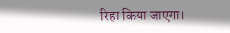रिहा किया जाएगा।